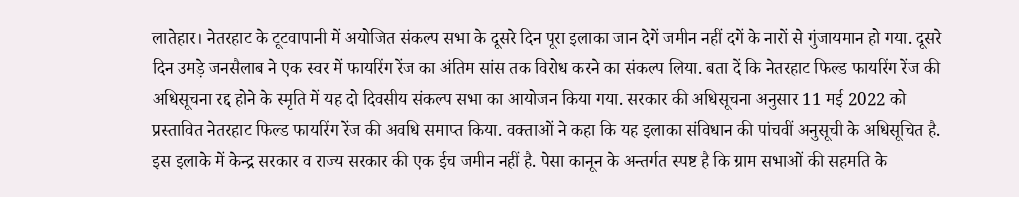लातेहार। नेतरहाट के टूटवापानी में अयोजित संकल्प सभा के दूसरे दिन पूरा इलाका जान देगें जमीन नहीं दगें के नारों से गुंजायमान हो गया. दूसरे दिन उमड़े जनसैलाब ने एक स्वर में फायरिंग रेंज का अंतिम सांस तक विरोध करने का संकल्प लिया. बता दें कि नेतरहाट फिल्ड फायरिंग रेंज की अधिसूचना रद्द होने के स्मृति में यह दो दिवसीय संकल्प सभा का आयोजन किया गया. सरकार की अधिसूचना अनुसार 11 मई 2022 को प्रस्तावित नेतरहाट फिल्ड फायरिंग रेंज की अवधि समाप्त किया. वक्ताओं ने कहा कि यह इलाका संविधान की पांचवीं अनुसूची के अधिसूचित है. इस इलाके में केन्द्र सरकार व राज्य सरकार की एक ईच जमीन नहीं है. पेसा कानून के अन्तर्गत स्पष्ट है कि ग्राम सभाओं की सहमति के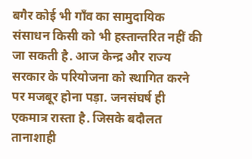बगैर कोई भी गाँव का सामुदायिक संसाधन किसी को भी हस्तान्तरित नहीं की जा सकती है. आज केन्द्र और राज्य सरकार के परियोजना को स्थागित करने पर मजबूर होना पड़ा. जनसंघर्ष ही एकमात्र रास्ता है. जिसके बदौलत तानाशाही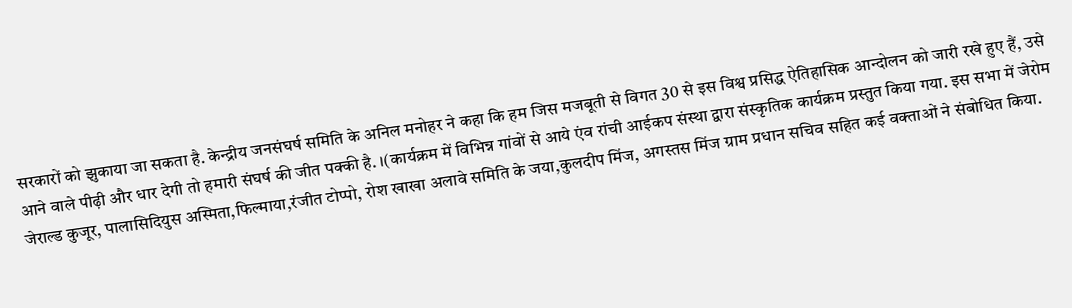सरकारों को झुकाया जा सकता है. केन्द्रीय जनसंघर्ष समिति के अनिल मनोहर ने कहा कि हम जिस मजबूती से विगत 30 से इस विश्व प्रसिद्ध ऐतिहासिक आन्दोलन को जारी रखे हुए हैं, उसे आने वाले पीढ़ी और धार देगी तो हमारी संघर्ष की जीत पक्की है. ।(कार्यक्रम में विभिन्न गांवों से आये एंव रांची आईकप संस्था द्वारा संस्कृतिक कार्यक्रम प्रस्तुत किया गया. इस सभा में जेरोम जेराल्ड कुजूर, पालासिदियुस अस्मिता,फिल्माया,रंजीत टोप्पो, रोश खाखा अलावे समिति के जया,कुलदीप मिंज, अगस्तस मिंज ग्राम प्रधान सचिव सहित कई वक्ताओं ने संबोधित किया.